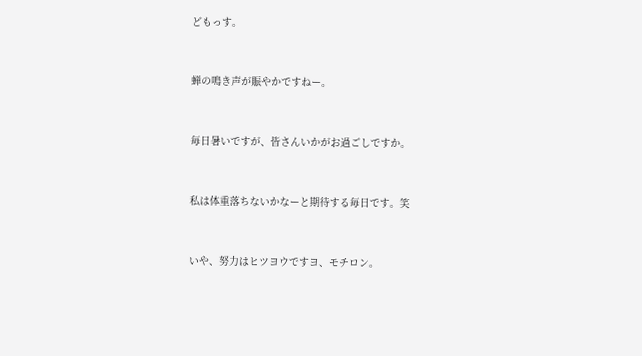どもっす。


蝉の鳴き声が賑やかですねー。


毎日暑いですが、皆さんいかがお過ごしですか。


私は体重落ちないかなーと期待する毎日です。笑


いや、努力はヒツヨウですヨ、モチロン。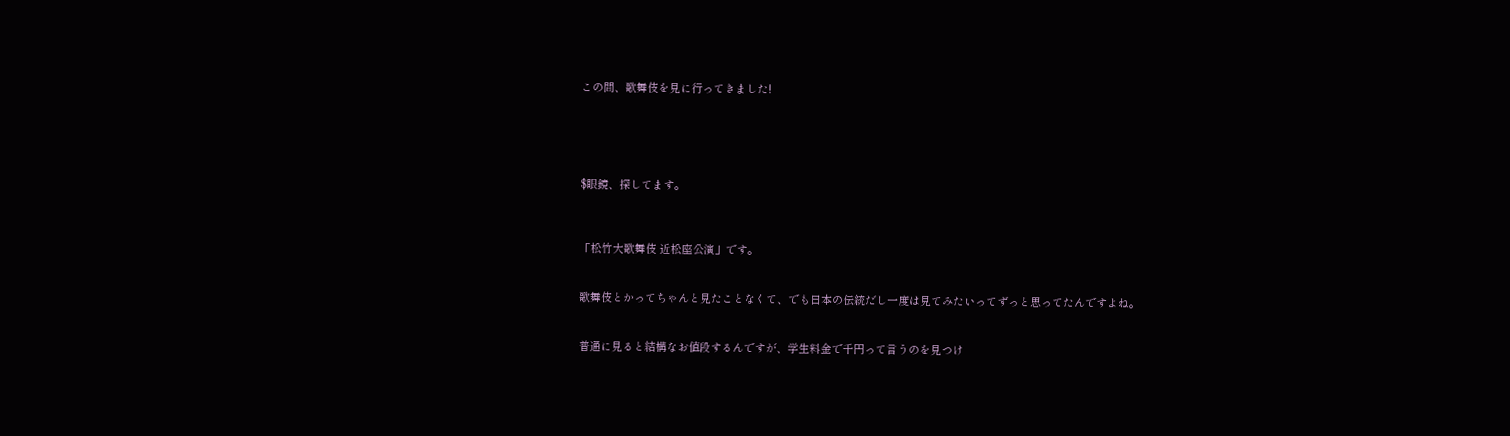この間、歌舞伎を見に行ってきました!





$眼鏡、探してます。



「松竹大歌舞伎 近松座公演」です。


歌舞伎とかってちゃんと見たことなくて、でも日本の伝統だし一度は見てみたいってずっと思ってたんですよね。


普通に見ると結構なお値段するんですが、学生料金で千円って言うのを見つけ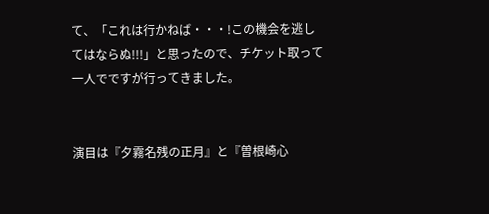て、「これは行かねば・・・!この機会を逃してはならぬ!!!」と思ったので、チケット取って一人でですが行ってきました。


演目は『夕霧名残の正月』と『曽根崎心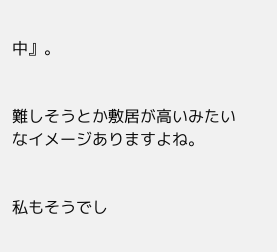中』。


難しそうとか敷居が高いみたいなイメージありますよね。


私もそうでし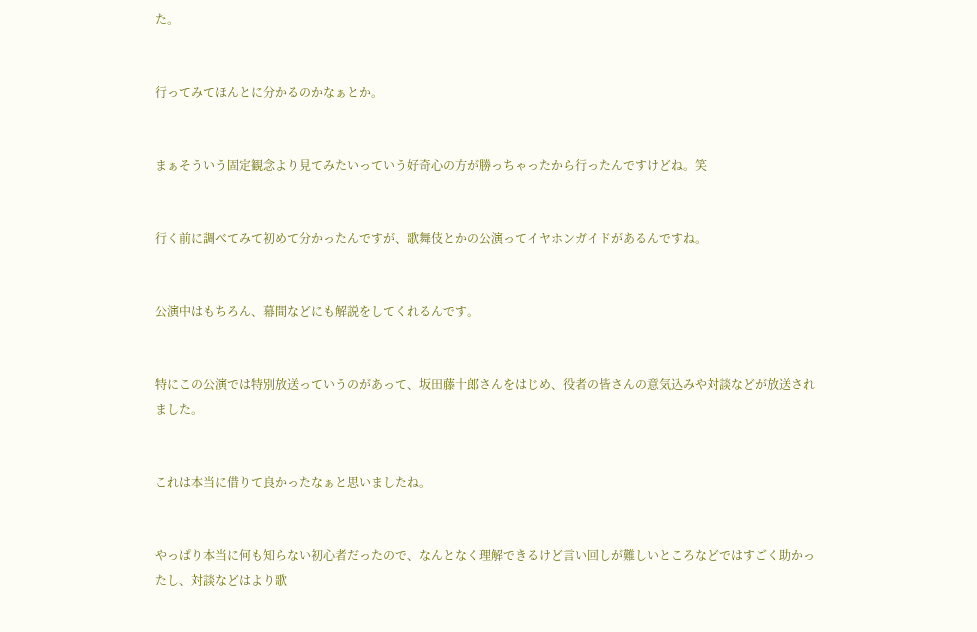た。


行ってみてほんとに分かるのかなぁとか。


まぁそういう固定観念より見てみたいっていう好奇心の方が勝っちゃったから行ったんですけどね。笑


行く前に調べてみて初めて分かったんですが、歌舞伎とかの公演ってイヤホンガイドがあるんですね。


公演中はもちろん、幕間などにも解説をしてくれるんです。


特にこの公演では特別放送っていうのがあって、坂田藤十郎さんをはじめ、役者の皆さんの意気込みや対談などが放送されました。


これは本当に借りて良かったなぁと思いましたね。


やっぱり本当に何も知らない初心者だったので、なんとなく理解できるけど言い回しが難しいところなどではすごく助かったし、対談などはより歌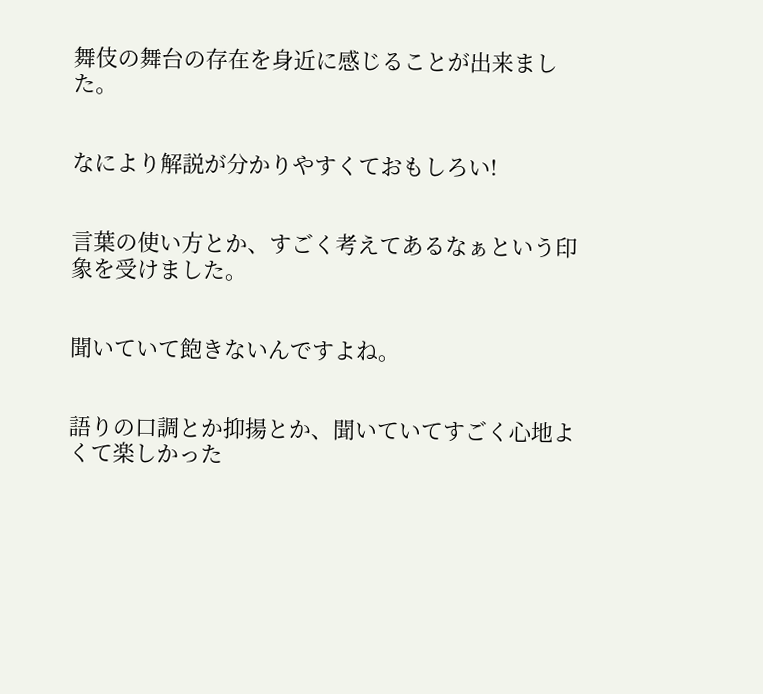舞伎の舞台の存在を身近に感じることが出来ました。


なにより解説が分かりやすくておもしろい!


言葉の使い方とか、すごく考えてあるなぁという印象を受けました。


聞いていて飽きないんですよね。


語りの口調とか抑揚とか、聞いていてすごく心地よくて楽しかった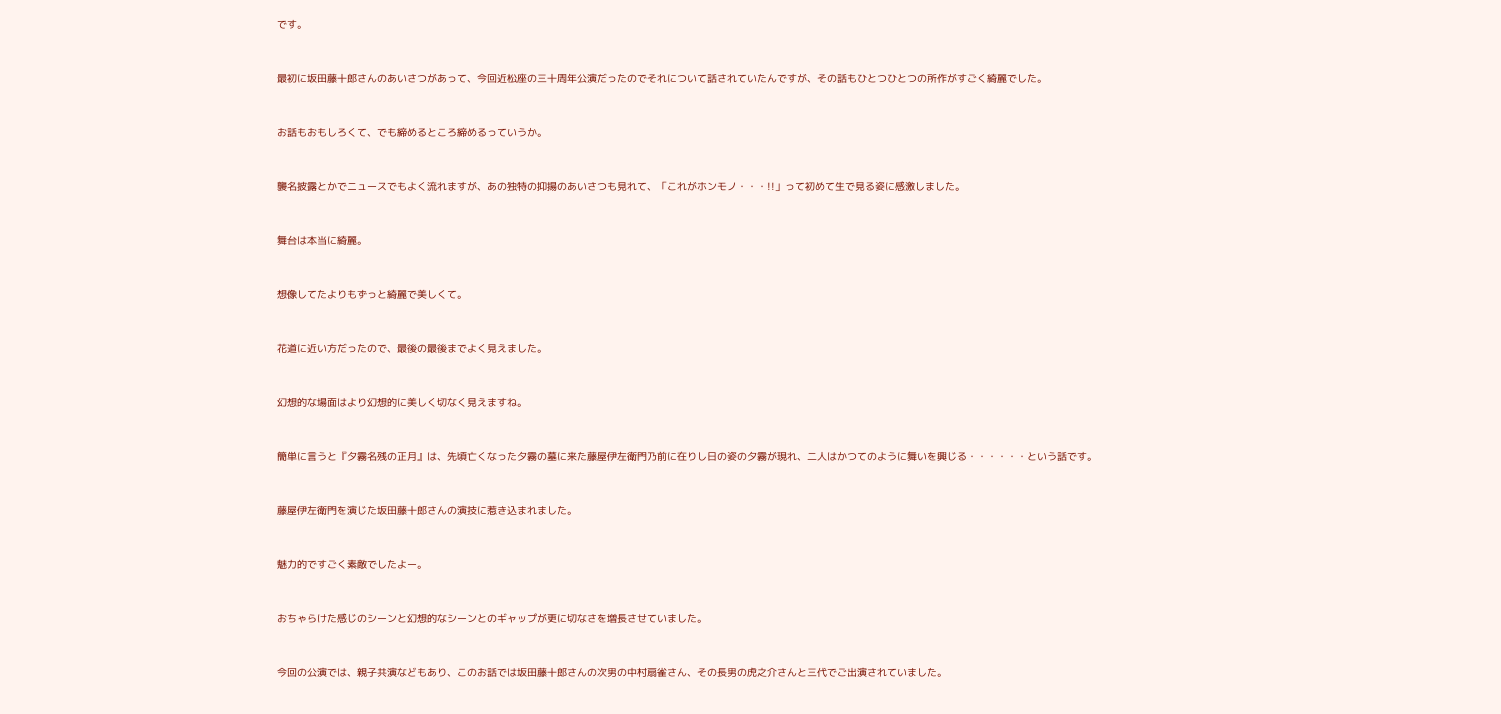です。


最初に坂田藤十郎さんのあいさつがあって、今回近松座の三十周年公演だったのでそれについて話されていたんですが、その話もひとつひとつの所作がすごく綺麗でした。


お話もおもしろくて、でも締めるところ締めるっていうか。


襲名披露とかでニュースでもよく流れますが、あの独特の抑揚のあいさつも見れて、「これがホンモノ・・・!!」って初めて生で見る姿に感激しました。


舞台は本当に綺麗。


想像してたよりもずっと綺麗で美しくて。


花道に近い方だったので、最後の最後までよく見えました。


幻想的な場面はより幻想的に美しく切なく見えますね。


簡単に言うと『夕霧名残の正月』は、先頃亡くなった夕霧の墓に来た藤屋伊左衛門乃前に在りし日の姿の夕霧が現れ、二人はかつてのように舞いを興じる・・・・・・という話です。


藤屋伊左衛門を演じた坂田藤十郎さんの演技に惹き込まれました。


魅力的ですごく素敵でしたよー。


おちゃらけた感じのシーンと幻想的なシーンとのギャップが更に切なさを増長させていました。


今回の公演では、親子共演などもあり、このお話では坂田藤十郎さんの次男の中村扇雀さん、その長男の虎之介さんと三代でご出演されていました。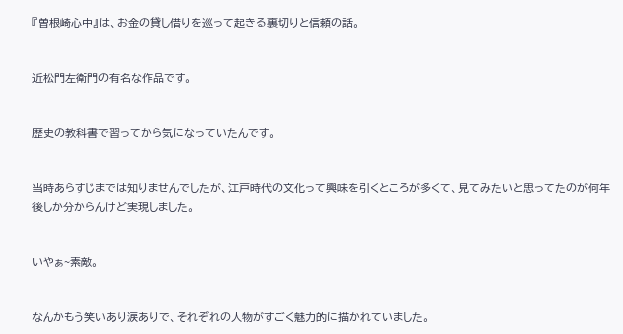『曽根崎心中』は、お金の貸し借りを巡って起きる裏切りと信頼の話。


近松門左衛門の有名な作品です。


歴史の教科書で習ってから気になっていたんです。


当時あらすじまでは知りませんでしたが、江戸時代の文化って興味を引くところが多くて、見てみたいと思ってたのが何年後しか分からんけど実現しました。


いやぁ~素敵。


なんかもう笑いあり涙ありで、それぞれの人物がすごく魅力的に描かれていました。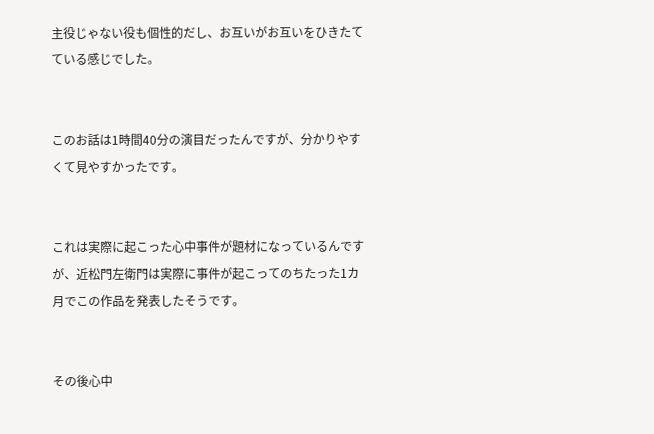主役じゃない役も個性的だし、お互いがお互いをひきたてている感じでした。


このお話は1時間40分の演目だったんですが、分かりやすくて見やすかったです。


これは実際に起こった心中事件が題材になっているんですが、近松門左衛門は実際に事件が起こってのちたった1カ月でこの作品を発表したそうです。


その後心中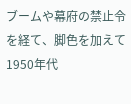ブームや幕府の禁止令を経て、脚色を加えて1950年代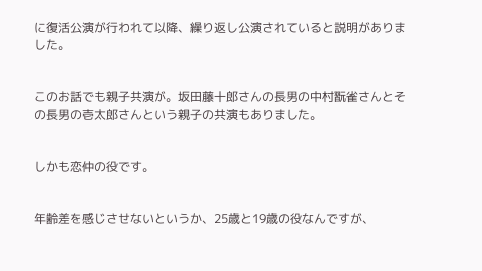に復活公演が行われて以降、繰り返し公演されていると説明がありました。


このお話でも親子共演が。坂田藤十郎さんの長男の中村翫雀さんとその長男の壱太郎さんという親子の共演もありました。


しかも恋仲の役です。


年齢差を感じさせないというか、25歳と19歳の役なんですが、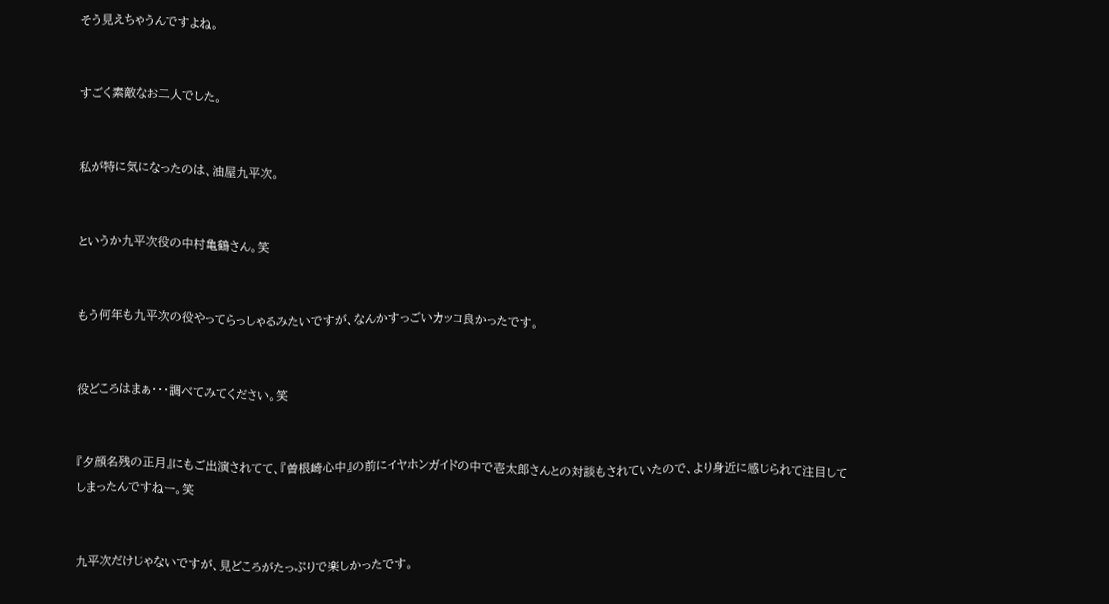そう見えちゃうんですよね。


すごく素敵なお二人でした。


私が特に気になったのは、油屋九平次。


というか九平次役の中村亀鶴さん。笑


もう何年も九平次の役やってらっしゃるみたいですが、なんかすっごいカッコ良かったです。


役どころはまぁ・・・調べてみてください。笑


『夕顔名残の正月』にもご出演されてて、『曽根崎心中』の前にイヤホンガイドの中で壱太郎さんとの対談もされていたので、より身近に感じられて注目してしまったんですねー。笑


九平次だけじゃないですが、見どころがたっぷりで楽しかったです。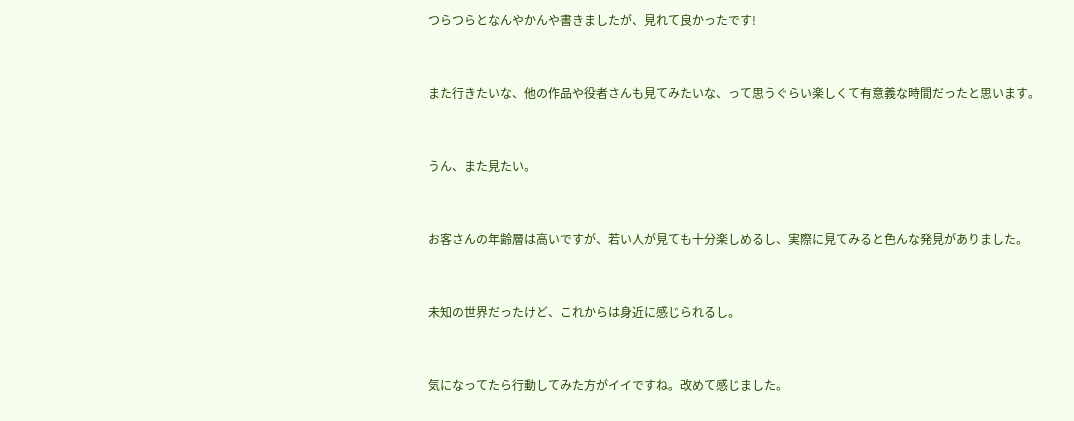つらつらとなんやかんや書きましたが、見れて良かったです!


また行きたいな、他の作品や役者さんも見てみたいな、って思うぐらい楽しくて有意義な時間だったと思います。


うん、また見たい。


お客さんの年齢層は高いですが、若い人が見ても十分楽しめるし、実際に見てみると色んな発見がありました。


未知の世界だったけど、これからは身近に感じられるし。


気になってたら行動してみた方がイイですね。改めて感じました。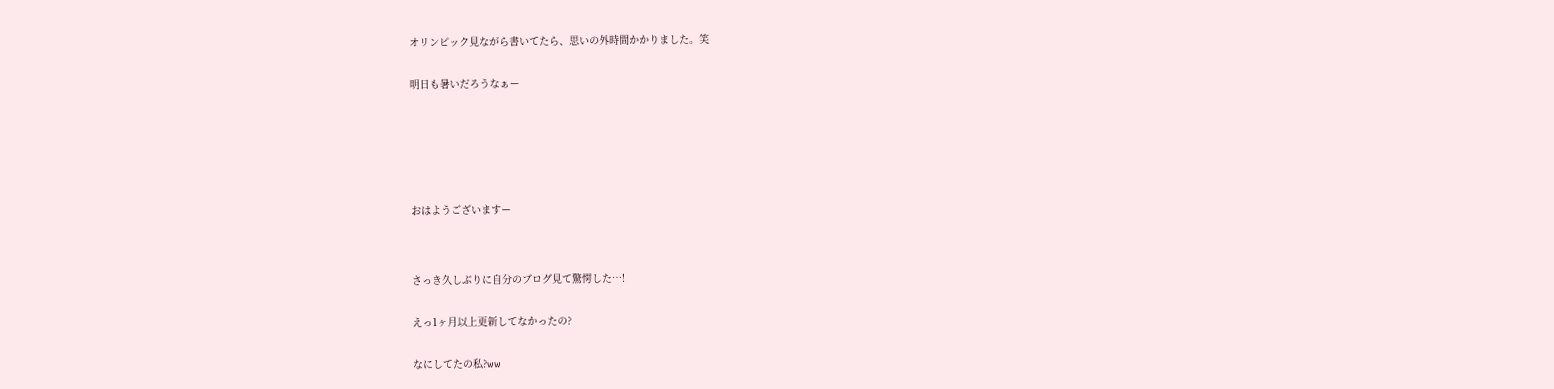オリンピック見ながら書いてたら、思いの外時間かかりました。笑


明日も暑いだろうなぁー








おはようございますー




さっき久しぶりに自分のブログ見て驚愕した…!


えっ1ヶ月以上更新してなかったの?


なにしてたの私?ww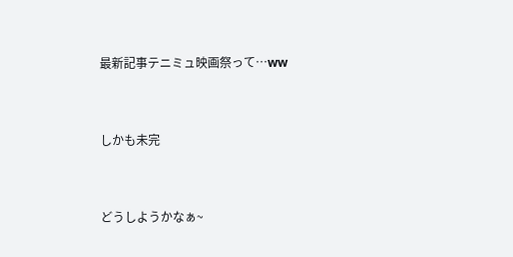最新記事テニミュ映画祭って…ww


しかも未完


どうしようかなぁ~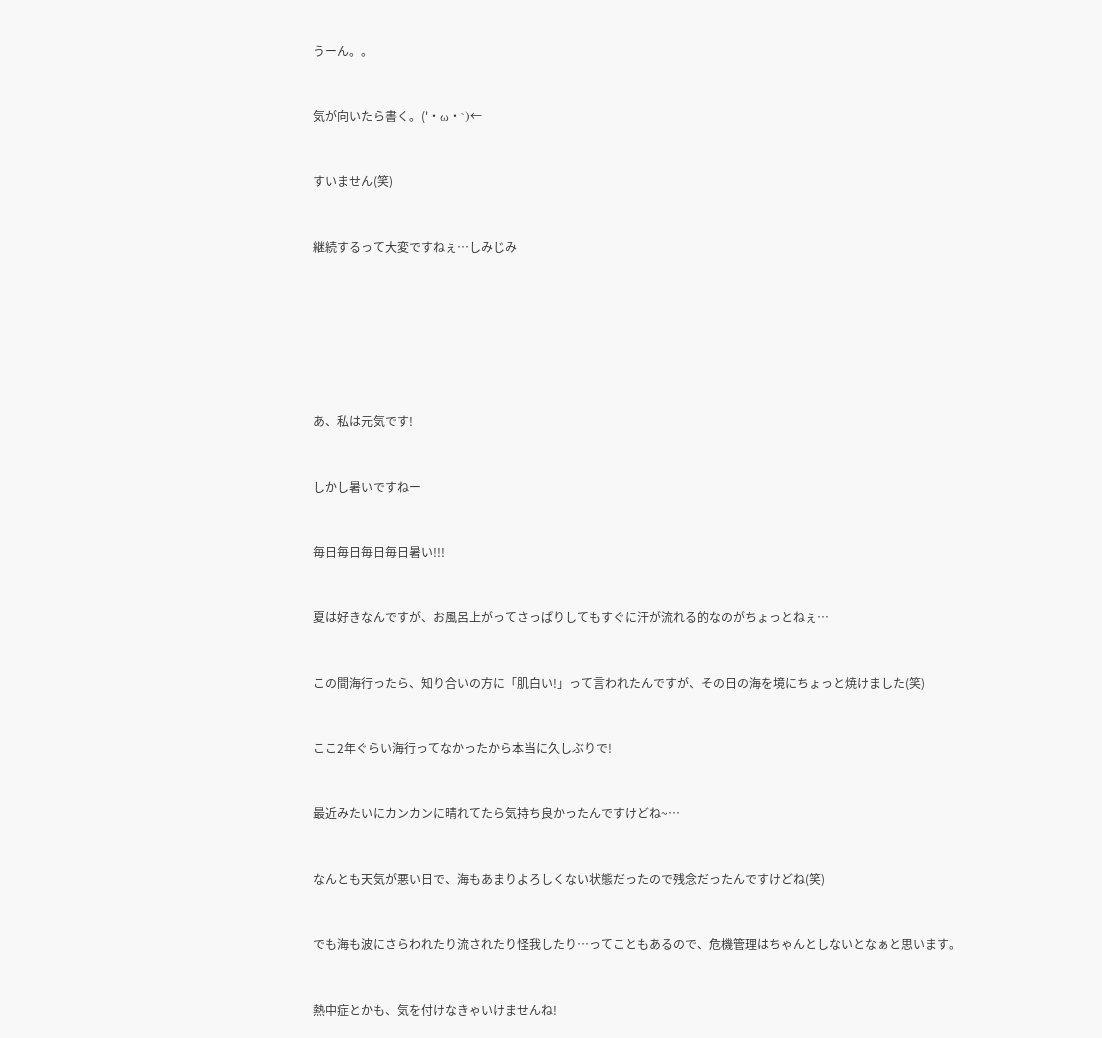うーん。。


気が向いたら書く。('・ω・`)←


すいません(笑)


継続するって大変ですねぇ…しみじみ







あ、私は元気です!


しかし暑いですねー


毎日毎日毎日毎日暑い!!!


夏は好きなんですが、お風呂上がってさっぱりしてもすぐに汗が流れる的なのがちょっとねぇ…


この間海行ったら、知り合いの方に「肌白い!」って言われたんですが、その日の海を境にちょっと焼けました(笑)


ここ2年ぐらい海行ってなかったから本当に久しぶりで!


最近みたいにカンカンに晴れてたら気持ち良かったんですけどね~…


なんとも天気が悪い日で、海もあまりよろしくない状態だったので残念だったんですけどね(笑)


でも海も波にさらわれたり流されたり怪我したり…ってこともあるので、危機管理はちゃんとしないとなぁと思います。


熱中症とかも、気を付けなきゃいけませんね!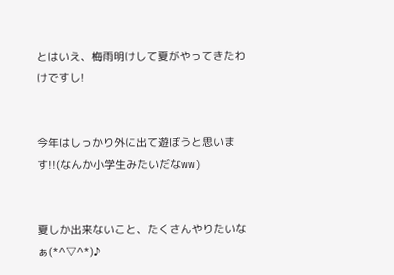とはいえ、梅雨明けして夏がやってきたわけですし!


今年はしっかり外に出て遊ぼうと思います!!(なんか小学生みたいだなww)


夏しか出来ないこと、たくさんやりたいなぁ(*^▽^*)♪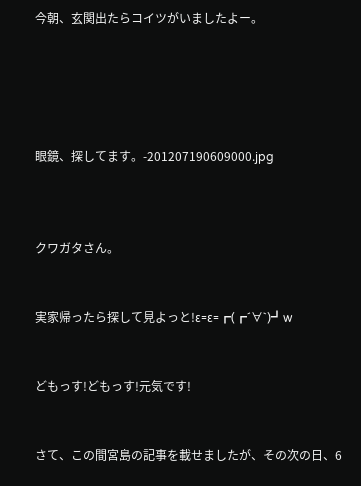今朝、玄関出たらコイツがいましたよー。





眼鏡、探してます。-201207190609000.jpg



クワガタさん。


実家帰ったら探して見よっと!ε=ε=┏(┏´∀`)┛w


どもっす!どもっす!元気です!


さて、この間宮島の記事を載せましたが、その次の日、6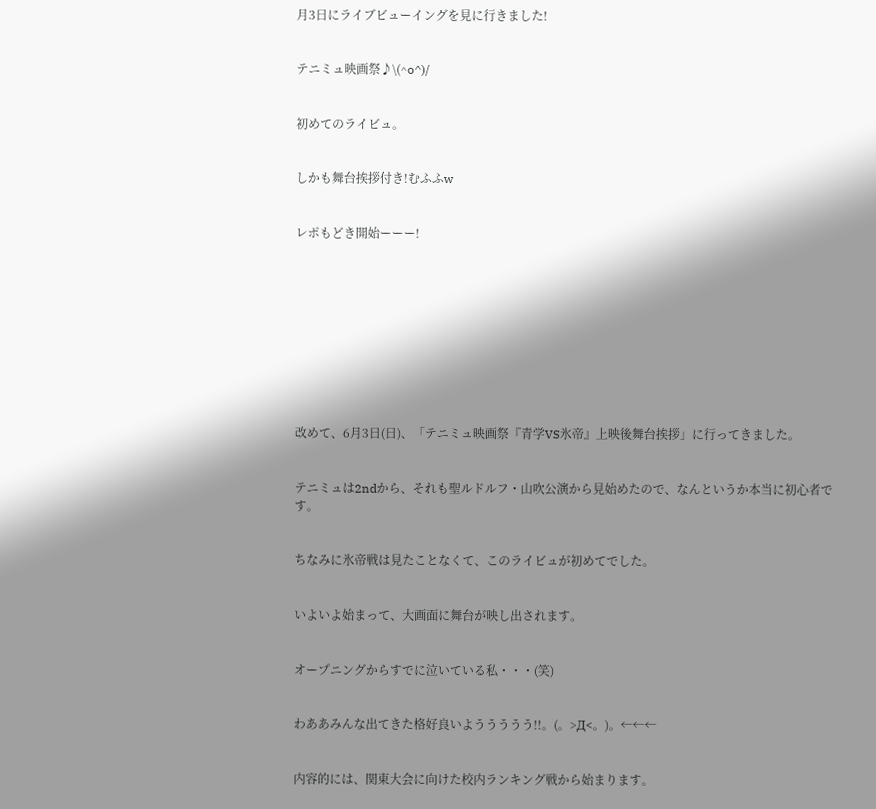月3日にライブビューイングを見に行きました!


テニミュ映画祭♪\(^o^)/


初めてのライビュ。


しかも舞台挨拶付き!むふふw


レポもどき開始ーーー!










改めて、6月3日(日)、「テニミュ映画祭『青学VS氷帝』上映後舞台挨拶」に行ってきました。


テニミュは2ndから、それも聖ルドルフ・山吹公演から見始めたので、なんというか本当に初心者です。


ちなみに氷帝戦は見たことなくて、このライビュが初めてでした。


いよいよ始まって、大画面に舞台が映し出されます。


オープニングからすでに泣いている私・・・(笑)


わああみんな出てきた格好良いよううううう!!。(。>Д<。)。←←←


内容的には、関東大会に向けた校内ランキング戦から始まります。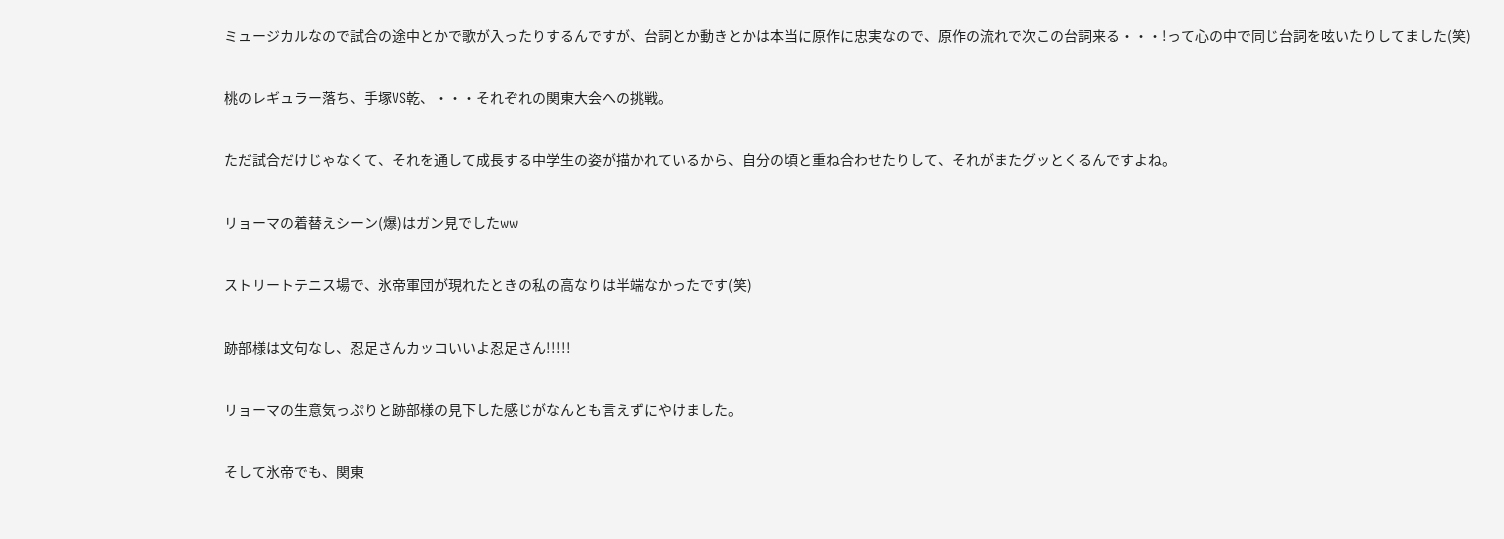ミュージカルなので試合の途中とかで歌が入ったりするんですが、台詞とか動きとかは本当に原作に忠実なので、原作の流れで次この台詞来る・・・!って心の中で同じ台詞を呟いたりしてました(笑)


桃のレギュラー落ち、手塚VS乾、・・・それぞれの関東大会への挑戦。


ただ試合だけじゃなくて、それを通して成長する中学生の姿が描かれているから、自分の頃と重ね合わせたりして、それがまたグッとくるんですよね。


リョーマの着替えシーン(爆)はガン見でしたww


ストリートテニス場で、氷帝軍団が現れたときの私の高なりは半端なかったです(笑)


跡部様は文句なし、忍足さんカッコいいよ忍足さん!!!!!


リョーマの生意気っぷりと跡部様の見下した感じがなんとも言えずにやけました。


そして氷帝でも、関東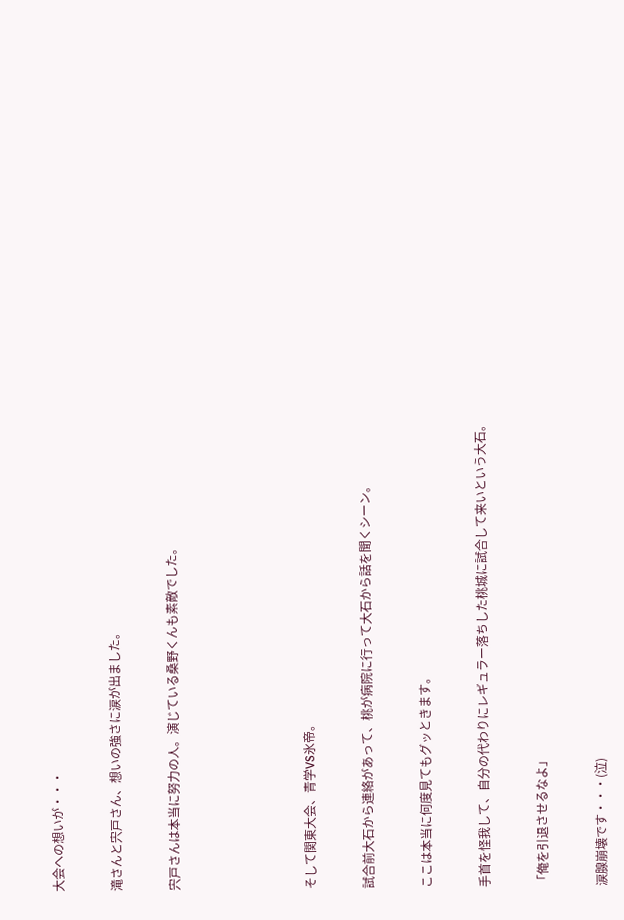大会への想いが・・・


滝さんと宍戸さん、想いの強さに涙が出ました。


宍戸さんは本当に努力の人。演じている桑野くんも素敵でした。






そして関東大会、青学VS氷帝。


試合前大石から連絡があって、桃が病院に行って大石から話を聞くシーン。


ここは本当に何度見てもグッときます。


手首を怪我して、自分の代わりにレギュラー落ちした桃城に試合して来いという大石。


「俺を引退させるなよ」


涙腺崩壊です・・・(泣)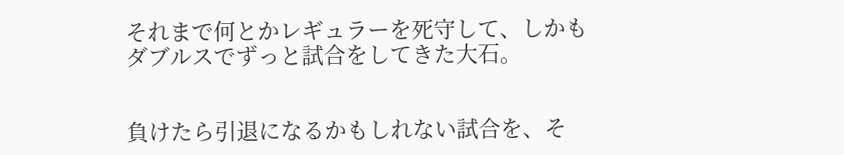それまで何とかレギュラーを死守して、しかもダブルスでずっと試合をしてきた大石。


負けたら引退になるかもしれない試合を、そ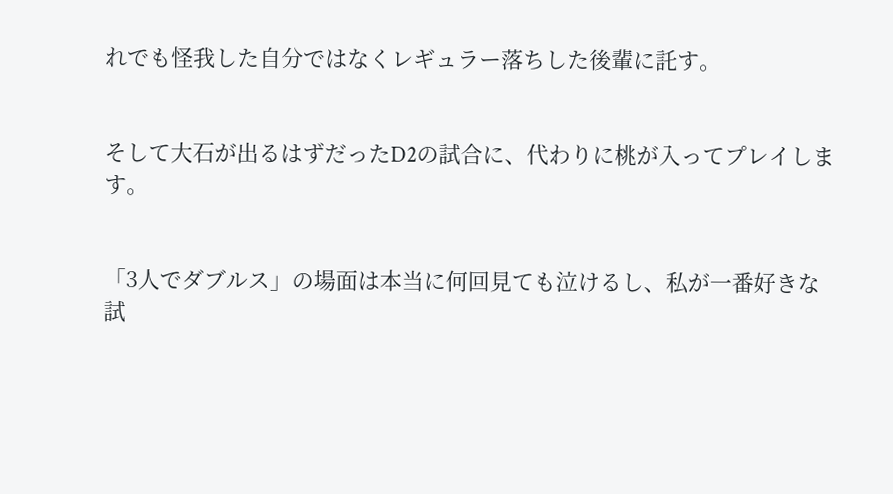れでも怪我した自分ではなくレギュラー落ちした後輩に託す。


そして大石が出るはずだったD2の試合に、代わりに桃が入ってプレイします。


「3人でダブルス」の場面は本当に何回見ても泣けるし、私が一番好きな試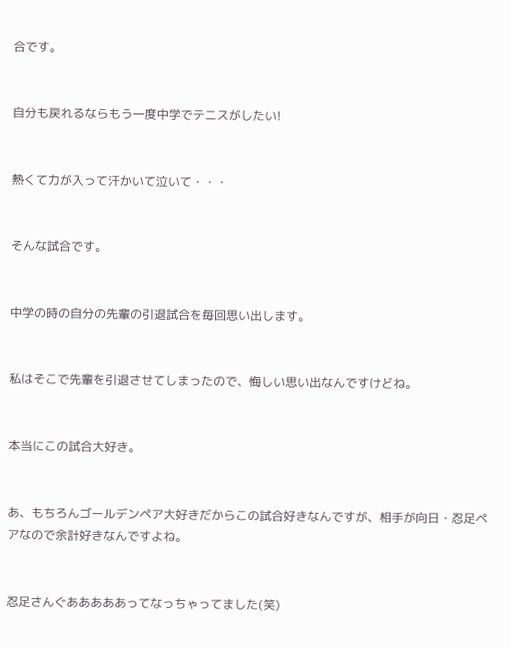合です。


自分も戻れるならもう一度中学でテニスがしたい!


熱くて力が入って汗かいて泣いて・・・


そんな試合です。


中学の時の自分の先輩の引退試合を毎回思い出します。


私はそこで先輩を引退させてしまったので、悔しい思い出なんですけどね。


本当にこの試合大好き。


あ、もちろんゴールデンペア大好きだからこの試合好きなんですが、相手が向日・忍足ペアなので余計好きなんですよね。


忍足さんぐあああああってなっちゃってました(笑)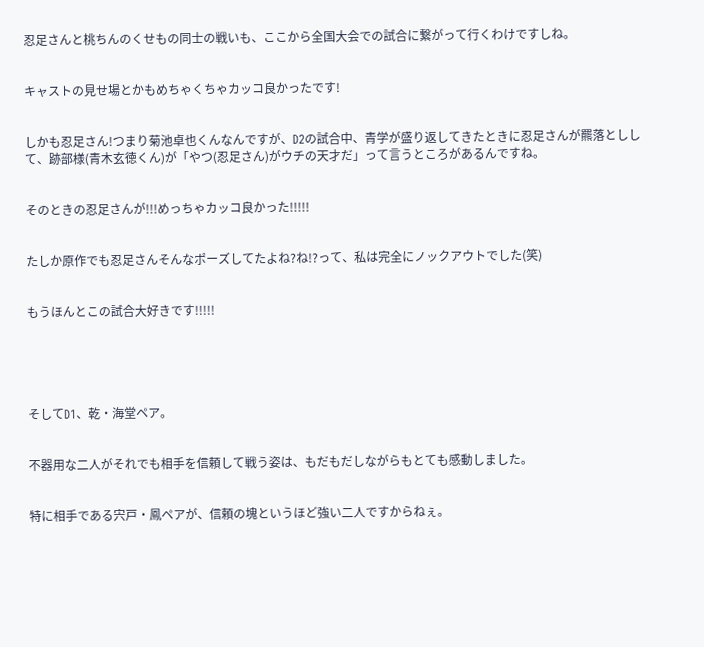忍足さんと桃ちんのくせもの同士の戦いも、ここから全国大会での試合に繋がって行くわけですしね。


キャストの見せ場とかもめちゃくちゃカッコ良かったです!


しかも忍足さん!つまり菊池卓也くんなんですが、D2の試合中、青学が盛り返してきたときに忍足さんが羆落としして、跡部様(青木玄徳くん)が「やつ(忍足さん)がウチの天才だ」って言うところがあるんですね。


そのときの忍足さんが!!!めっちゃカッコ良かった!!!!!


たしか原作でも忍足さんそんなポーズしてたよね?ね!?って、私は完全にノックアウトでした(笑)


もうほんとこの試合大好きです!!!!!





そしてD1、乾・海堂ペア。


不器用な二人がそれでも相手を信頼して戦う姿は、もだもだしながらもとても感動しました。


特に相手である宍戸・鳳ペアが、信頼の塊というほど強い二人ですからねぇ。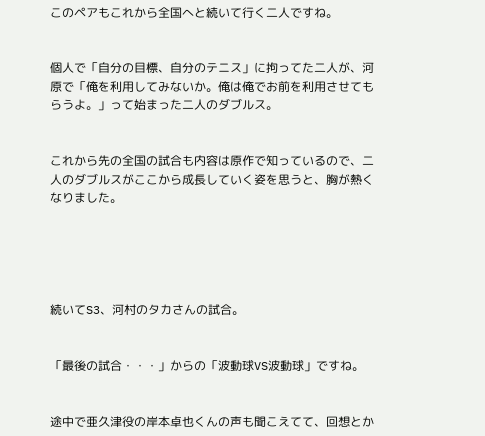このペアもこれから全国へと続いて行く二人ですね。


個人で「自分の目標、自分のテニス」に拘ってた二人が、河原で「俺を利用してみないか。俺は俺でお前を利用させてもらうよ。」って始まった二人のダブルス。


これから先の全国の試合も内容は原作で知っているので、二人のダブルスがここから成長していく姿を思うと、胸が熱くなりました。





続いてS3、河村のタカさんの試合。


「最後の試合・・・」からの「波動球VS波動球」ですね。


途中で亜久津役の岸本卓也くんの声も聞こえてて、回想とか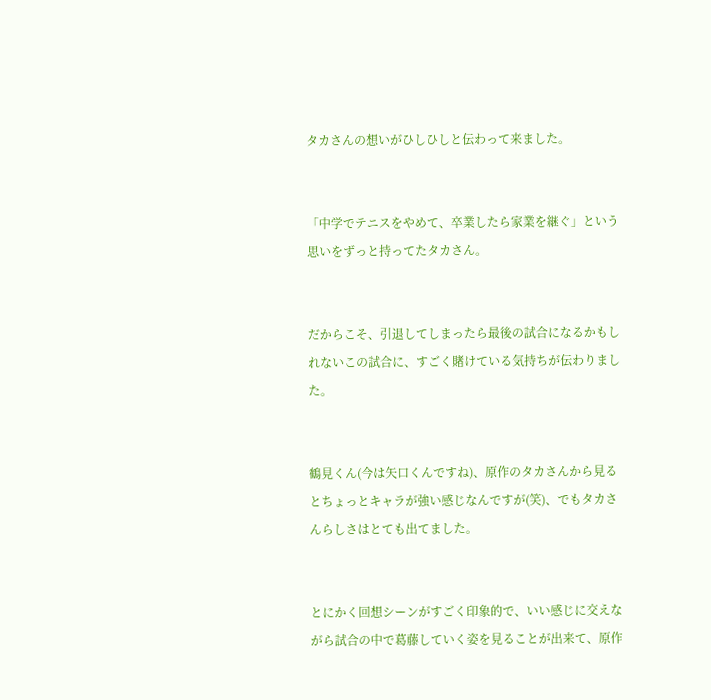タカさんの想いがひしひしと伝わって来ました。


「中学でテニスをやめて、卒業したら家業を継ぐ」という思いをずっと持ってたタカさん。


だからこそ、引退してしまったら最後の試合になるかもしれないこの試合に、すごく賭けている気持ちが伝わりました。


鶴見くん(今は矢口くんですね)、原作のタカさんから見るとちょっとキャラが強い感じなんですが(笑)、でもタカさんらしさはとても出てました。


とにかく回想シーンがすごく印象的で、いい感じに交えながら試合の中で葛藤していく姿を見ることが出来て、原作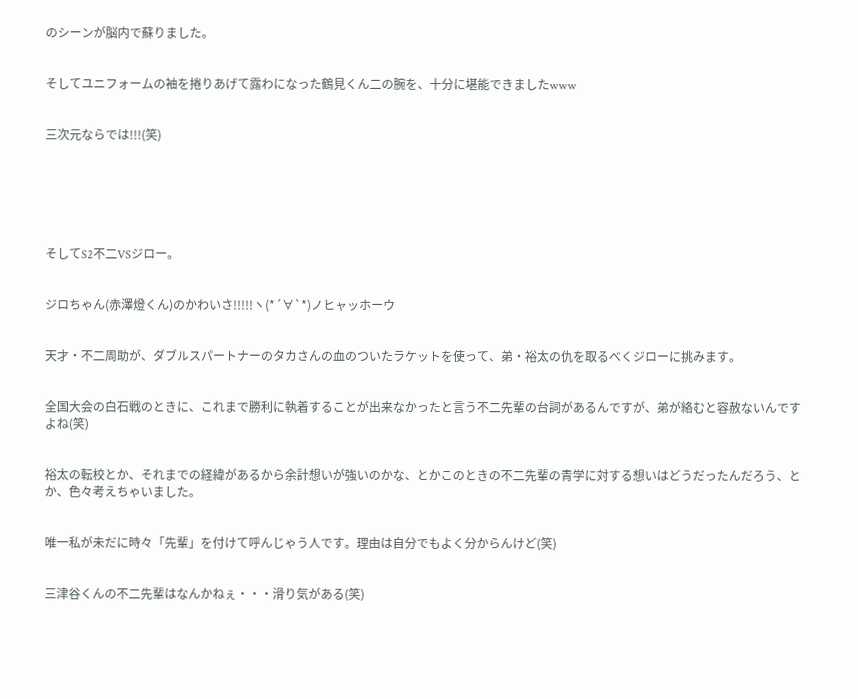のシーンが脳内で蘇りました。


そしてユニフォームの袖を捲りあげて露わになった鶴見くん二の腕を、十分に堪能できましたwww


三次元ならでは!!!(笑)






そしてS2不二VSジロー。


ジロちゃん(赤澤燈くん)のかわいさ!!!!!ヽ(*´∀`*)ノヒャッホーウ


天才・不二周助が、ダブルスパートナーのタカさんの血のついたラケットを使って、弟・裕太の仇を取るべくジローに挑みます。


全国大会の白石戦のときに、これまで勝利に執着することが出来なかったと言う不二先輩の台詞があるんですが、弟が絡むと容赦ないんですよね(笑)


裕太の転校とか、それまでの経緯があるから余計想いが強いのかな、とかこのときの不二先輩の青学に対する想いはどうだったんだろう、とか、色々考えちゃいました。


唯一私が未だに時々「先輩」を付けて呼んじゃう人です。理由は自分でもよく分からんけど(笑)


三津谷くんの不二先輩はなんかねぇ・・・滑り気がある(笑)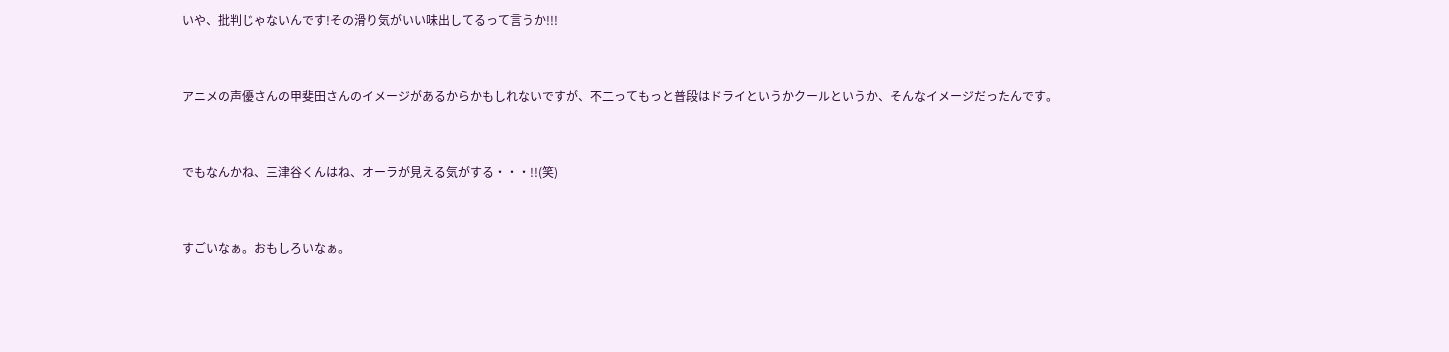いや、批判じゃないんです!その滑り気がいい味出してるって言うか!!!


アニメの声優さんの甲斐田さんのイメージがあるからかもしれないですが、不二ってもっと普段はドライというかクールというか、そんなイメージだったんです。


でもなんかね、三津谷くんはね、オーラが見える気がする・・・!!(笑)


すごいなぁ。おもしろいなぁ。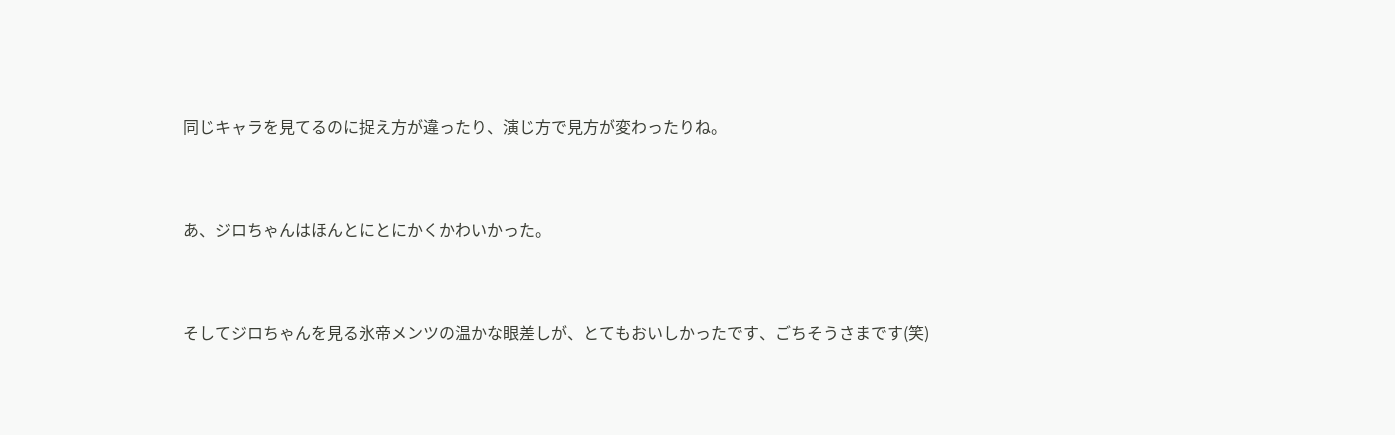同じキャラを見てるのに捉え方が違ったり、演じ方で見方が変わったりね。


あ、ジロちゃんはほんとにとにかくかわいかった。


そしてジロちゃんを見る氷帝メンツの温かな眼差しが、とてもおいしかったです、ごちそうさまです(笑)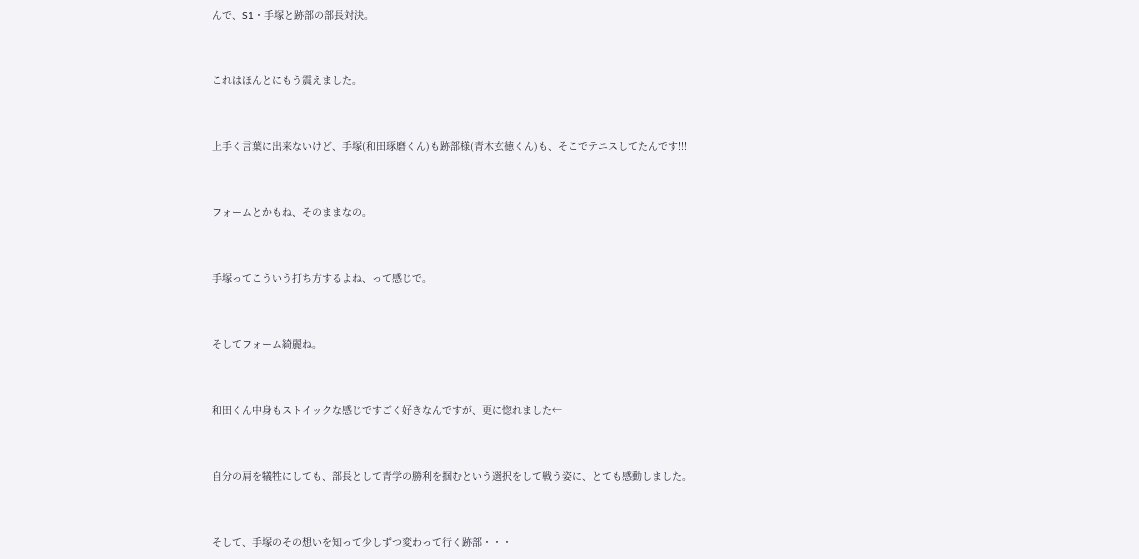んで、S1・手塚と跡部の部長対決。


これはほんとにもう震えました。


上手く言葉に出来ないけど、手塚(和田琢磨くん)も跡部様(青木玄徳くん)も、そこでテニスしてたんです!!!


フォームとかもね、そのままなの。


手塚ってこういう打ち方するよね、って感じで。


そしてフォーム綺麗ね。


和田くん中身もストイックな感じですごく好きなんですが、更に惚れました←


自分の肩を犠牲にしても、部長として青学の勝利を掴むという選択をして戦う姿に、とても感動しました。


そして、手塚のその想いを知って少しずつ変わって行く跡部・・・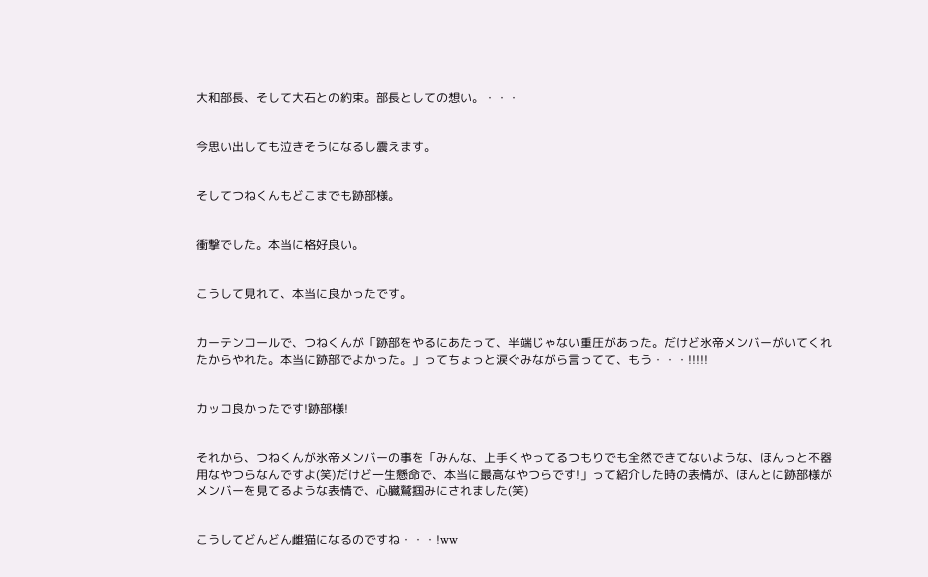大和部長、そして大石との約束。部長としての想い。・・・


今思い出しても泣きそうになるし震えます。


そしてつねくんもどこまでも跡部様。


衝撃でした。本当に格好良い。


こうして見れて、本当に良かったです。


カーテンコールで、つねくんが「跡部をやるにあたって、半端じゃない重圧があった。だけど氷帝メンバーがいてくれたからやれた。本当に跡部でよかった。」ってちょっと涙ぐみながら言ってて、もう・・・!!!!!


カッコ良かったです!跡部様!


それから、つねくんが氷帝メンバーの事を「みんな、上手くやってるつもりでも全然できてないような、ほんっと不器用なやつらなんですよ(笑)だけど一生懸命で、本当に最高なやつらです!」って紹介した時の表情が、ほんとに跡部様がメンバーを見てるような表情で、心臓鷲掴みにされました(笑)


こうしてどんどん雌猫になるのですね・・・!ww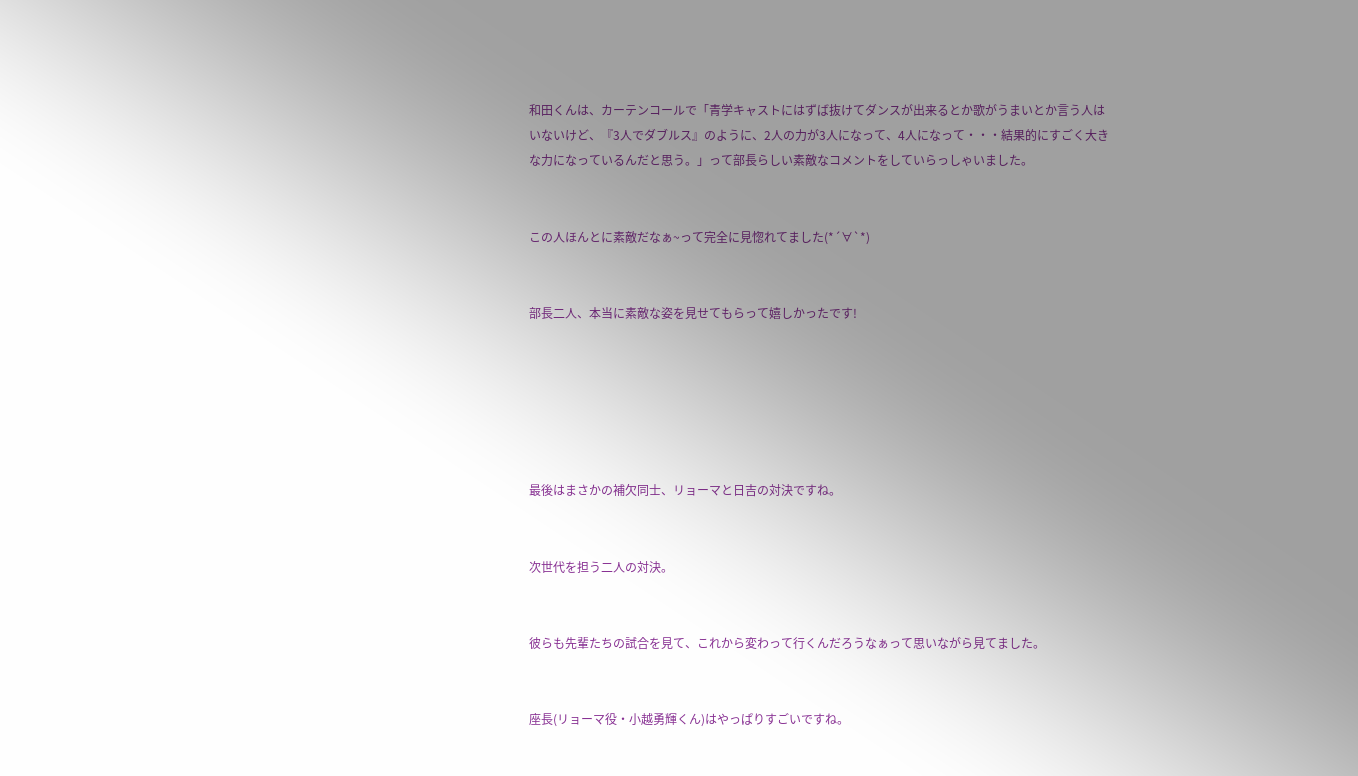和田くんは、カーテンコールで「青学キャストにはずば抜けてダンスが出来るとか歌がうまいとか言う人はいないけど、『3人でダブルス』のように、2人の力が3人になって、4人になって・・・結果的にすごく大きな力になっているんだと思う。」って部長らしい素敵なコメントをしていらっしゃいました。


この人ほんとに素敵だなぁ~って完全に見惚れてました(*´∀`*)


部長二人、本当に素敵な姿を見せてもらって嬉しかったです!






最後はまさかの補欠同士、リョーマと日吉の対決ですね。


次世代を担う二人の対決。


彼らも先輩たちの試合を見て、これから変わって行くんだろうなぁって思いながら見てました。


座長(リョーマ役・小越勇輝くん)はやっぱりすごいですね。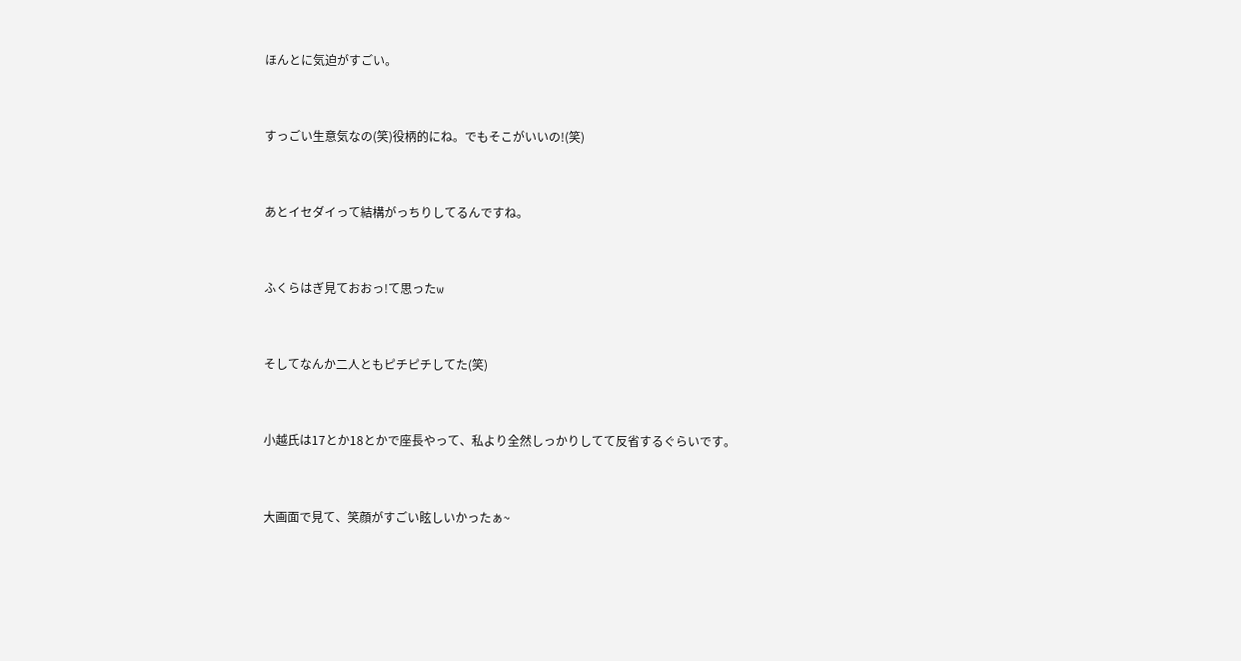ほんとに気迫がすごい。


すっごい生意気なの(笑)役柄的にね。でもそこがいいの!(笑)


あとイセダイって結構がっちりしてるんですね。


ふくらはぎ見ておおっ!て思ったw


そしてなんか二人ともピチピチしてた(笑)


小越氏は17とか18とかで座長やって、私より全然しっかりしてて反省するぐらいです。


大画面で見て、笑顔がすごい眩しいかったぁ~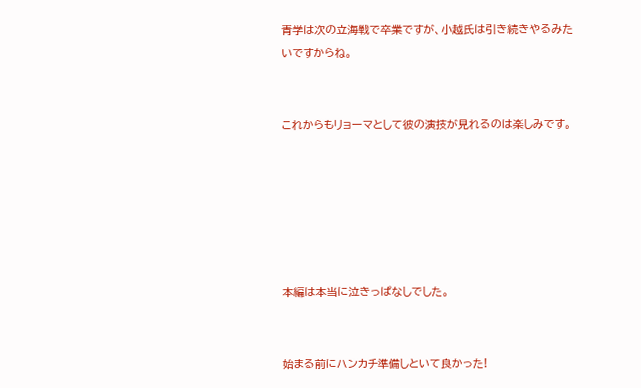青学は次の立海戦で卒業ですが、小越氏は引き続きやるみたいですからね。


これからもリョーマとして彼の演技が見れるのは楽しみです。






本編は本当に泣きっぱなしでした。


始まる前にハンカチ準備しといて良かった!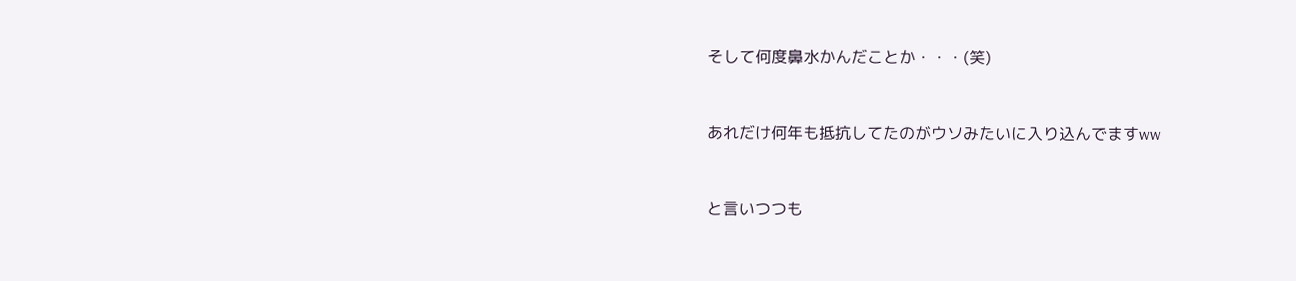そして何度鼻水かんだことか・・・(笑)


あれだけ何年も抵抗してたのがウソみたいに入り込んでますww


と言いつつも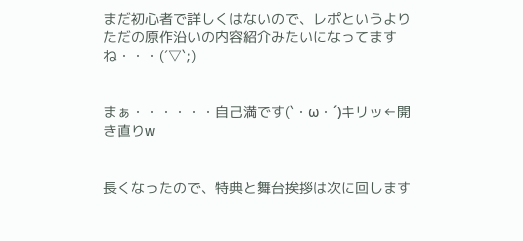まだ初心者で詳しくはないので、レポというよりただの原作沿いの内容紹介みたいになってますね・・・(´▽`;)


まぁ・・・・・・自己満です(`・ω・´)キリッ←開き直りw


長くなったので、特典と舞台挨拶は次に回します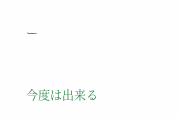ー


今度は出来る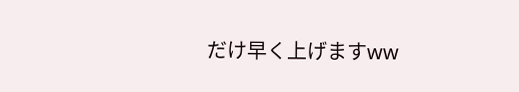だけ早く上げますww